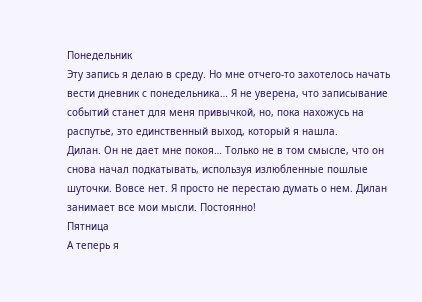Понедельник
Эту запись я делаю в среду. Но мне отчего-то захотелось начать вести дневник с понедельника… Я не уверена, что записывание событий станет для меня привычкой, но, пока нахожусь на распутье, это единственный выход, который я нашла.
Дилан. Он не дает мне покоя… Только не в том смысле, что он снова начал подкатывать, используя излюбленные пошлые шуточки. Вовсе нет. Я просто не перестаю думать о нем. Дилан занимает все мои мысли. Постоянно!
Пятница
А теперь я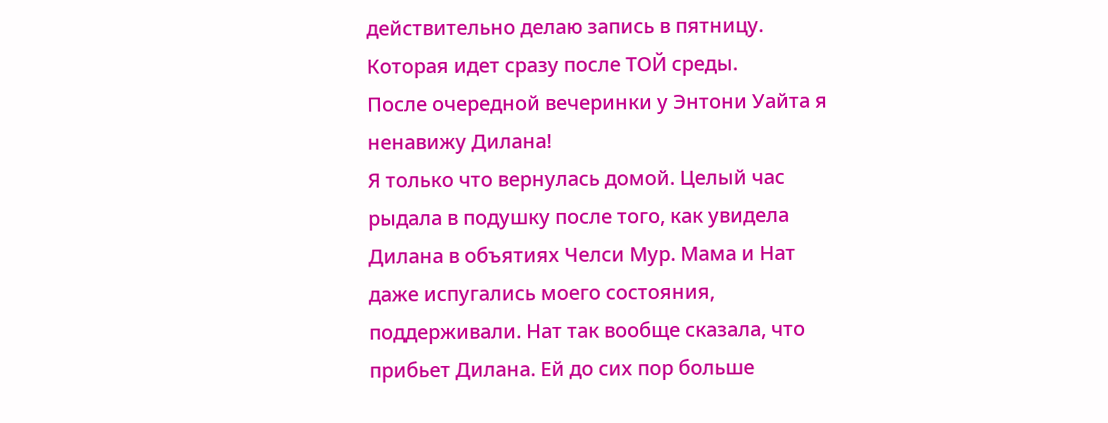действительно делаю запись в пятницу. Которая идет сразу после ТОЙ среды.
После очередной вечеринки у Энтони Уайта я ненавижу Дилана!
Я только что вернулась домой. Целый час рыдала в подушку после того, как увидела Дилана в объятиях Челси Мур. Мама и Нат даже испугались моего состояния, поддерживали. Нат так вообще сказала, что прибьет Дилана. Ей до сих пор больше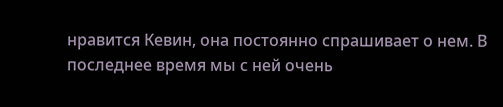нравится Кевин, она постоянно спрашивает о нем. В последнее время мы с ней очень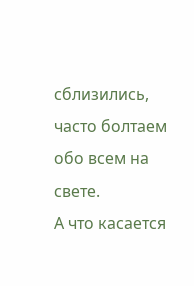сблизились, часто болтаем обо всем на свете.
А что касается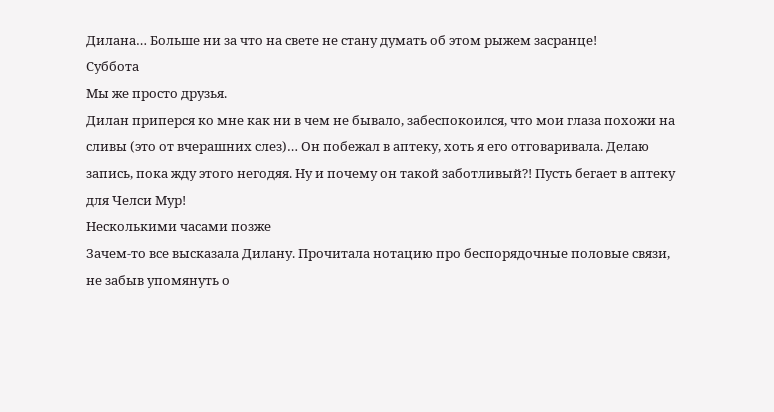Дилана… Больше ни за что на свете не стану думать об этом рыжем засранце!
Суббота
Мы же просто друзья.
Дилан приперся ко мне как ни в чем не бывало, забеспокоился, что мои глаза похожи на сливы (это от вчерашних слез)… Он побежал в аптеку, хоть я его отговаривала. Делаю запись, пока жду этого негодяя. Ну и почему он такой заботливый?! Пусть бегает в аптеку для Челси Мур!
Несколькими часами позже
Зачем-то все высказала Дилану. Прочитала нотацию про беспорядочные половые связи, не забыв упомянуть о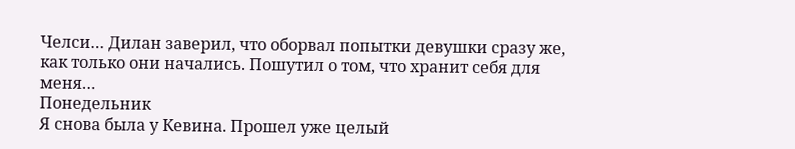Челси… Дилан заверил, что оборвал попытки девушки сразу же, как только они начались. Пошутил о том, что хранит себя для меня…
Понедельник
Я снова была у Кевина. Прошел уже целый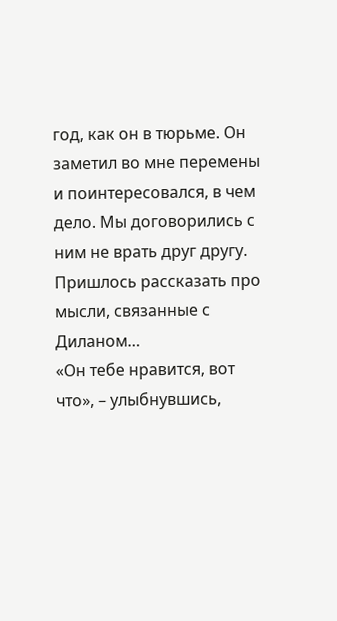год, как он в тюрьме. Он заметил во мне перемены и поинтересовался, в чем дело. Мы договорились с ним не врать друг другу. Пришлось рассказать про мысли, связанные с Диланом…
«Он тебе нравится, вот что», – улыбнувшись,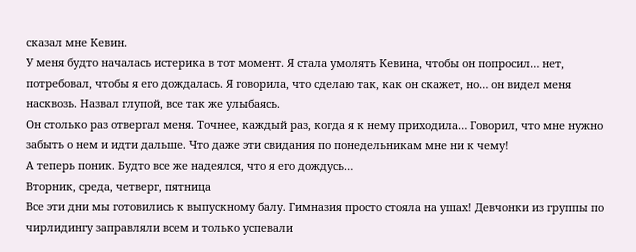сказал мне Кевин.
У меня будто началась истерика в тот момент. Я стала умолять Кевина, чтобы он попросил… нет, потребовал, чтобы я его дождалась. Я говорила, что сделаю так, как он скажет, но… он видел меня насквозь. Назвал глупой, все так же улыбаясь.
Он столько раз отвергал меня. Точнее, каждый раз, когда я к нему приходила… Говорил, что мне нужно забыть о нем и идти дальше. Что даже эти свидания по понедельникам мне ни к чему!
А теперь поник. Будто все же надеялся, что я его дождусь…
Вторник, среда, четверг, пятница
Все эти дни мы готовились к выпускному балу. Гимназия просто стояла на ушах! Девчонки из группы по чирлидингу заправляли всем и только успевали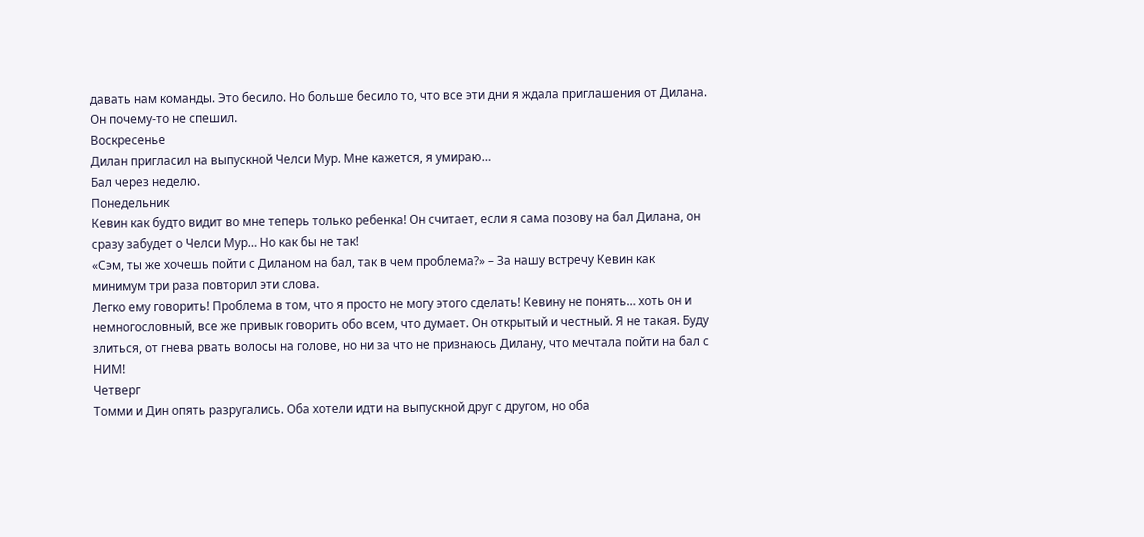давать нам команды. Это бесило. Но больше бесило то, что все эти дни я ждала приглашения от Дилана.
Он почему-то не спешил.
Воскресенье
Дилан пригласил на выпускной Челси Мур. Мне кажется, я умираю…
Бал через неделю.
Понедельник
Кевин как будто видит во мне теперь только ребенка! Он считает, если я сама позову на бал Дилана, он сразу забудет о Челси Мур… Но как бы не так!
«Сэм, ты же хочешь пойти с Диланом на бал, так в чем проблема?» – За нашу встречу Кевин как минимум три раза повторил эти слова.
Легко ему говорить! Проблема в том, что я просто не могу этого сделать! Кевину не понять… хоть он и немногословный, все же привык говорить обо всем, что думает. Он открытый и честный. Я не такая. Буду злиться, от гнева рвать волосы на голове, но ни за что не признаюсь Дилану, что мечтала пойти на бал с НИМ!
Четверг
Томми и Дин опять разругались. Оба хотели идти на выпускной друг с другом, но оба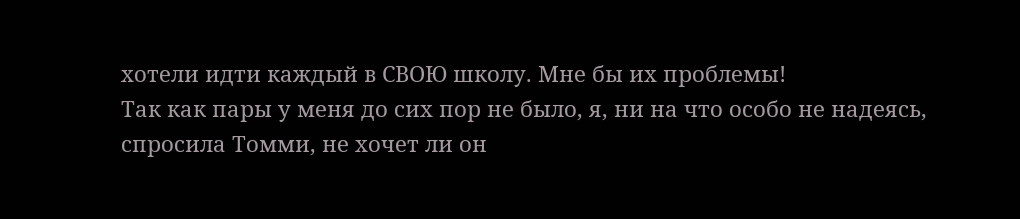хотели идти каждый в СВОЮ школу. Мне бы их проблемы!
Так как пары у меня до сих пор не было, я, ни на что особо не надеясь, спросила Томми, не хочет ли он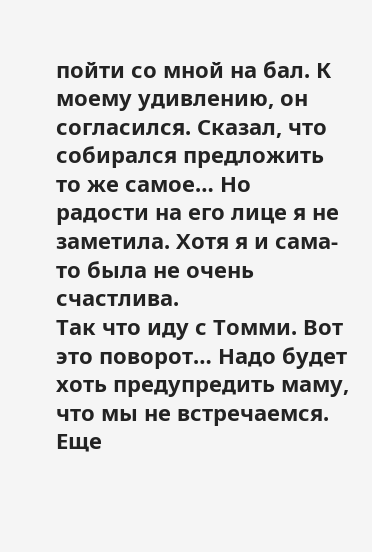пойти со мной на бал. К моему удивлению, он согласился. Сказал, что собирался предложить то же самое… Но радости на его лице я не заметила. Хотя я и сама-то была не очень счастлива.
Так что иду с Томми. Вот это поворот… Надо будет хоть предупредить маму, что мы не встречаемся. Еще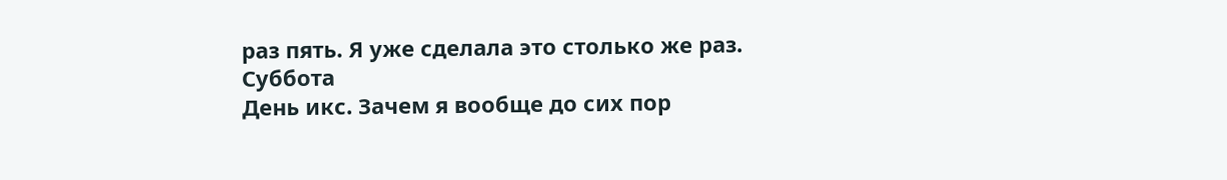раз пять. Я уже сделала это столько же раз.
Суббота
День икс. Зачем я вообще до сих пор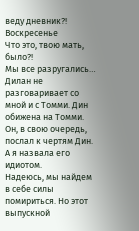веду дневник?!
Воскресенье
Что это, твою мать, было?!
Мы все разругались… Дилан не разговаривает со мной и с Томми. Дин обижена на Томми. Он, в свою очередь, послал к чертям Дин. А я назвала его идиотом.
Надеюсь, мы найдем в себе силы помириться. Но этот выпускной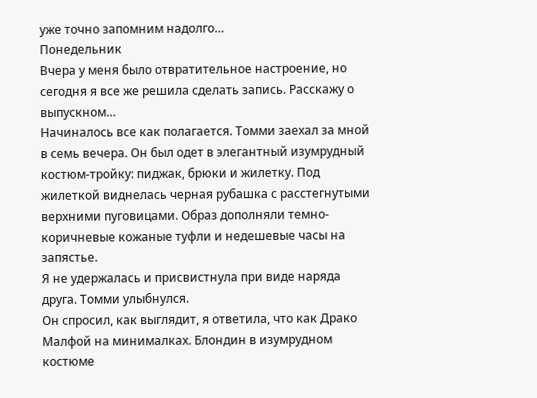уже точно запомним надолго…
Понедельник
Вчера у меня было отвратительное настроение, но сегодня я все же решила сделать запись. Расскажу о выпускном…
Начиналось все как полагается. Томми заехал за мной в семь вечера. Он был одет в элегантный изумрудный костюм-тройку: пиджак, брюки и жилетку. Под жилеткой виднелась черная рубашка с расстегнутыми верхними пуговицами. Образ дополняли темно-коричневые кожаные туфли и недешевые часы на запястье.
Я не удержалась и присвистнула при виде наряда друга. Томми улыбнулся.
Он спросил, как выглядит, я ответила, что как Драко Малфой на минималках. Блондин в изумрудном костюме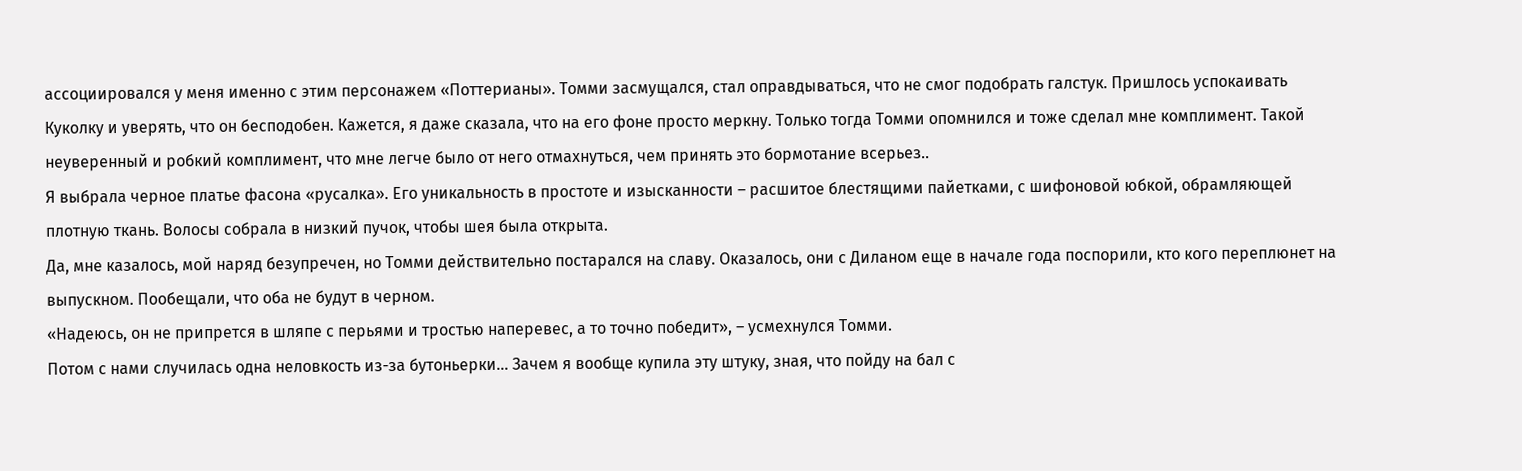ассоциировался у меня именно с этим персонажем «Поттерианы». Томми засмущался, стал оправдываться, что не смог подобрать галстук. Пришлось успокаивать Куколку и уверять, что он бесподобен. Кажется, я даже сказала, что на его фоне просто меркну. Только тогда Томми опомнился и тоже сделал мне комплимент. Такой неуверенный и робкий комплимент, что мне легче было от него отмахнуться, чем принять это бормотание всерьез..
Я выбрала черное платье фасона «русалка». Его уникальность в простоте и изысканности – расшитое блестящими пайетками, с шифоновой юбкой, обрамляющей плотную ткань. Волосы собрала в низкий пучок, чтобы шея была открыта.
Да, мне казалось, мой наряд безупречен, но Томми действительно постарался на славу. Оказалось, они с Диланом еще в начале года поспорили, кто кого переплюнет на выпускном. Пообещали, что оба не будут в черном.
«Надеюсь, он не припрется в шляпе с перьями и тростью наперевес, а то точно победит», – усмехнулся Томми.
Потом с нами случилась одна неловкость из-за бутоньерки… Зачем я вообще купила эту штуку, зная, что пойду на бал с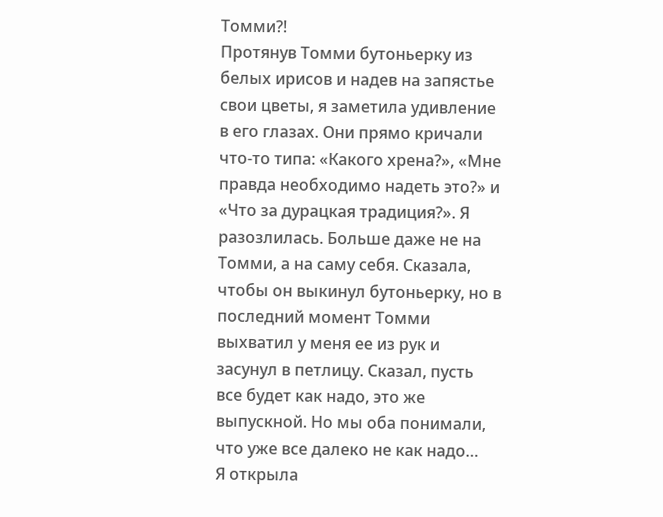Томми?!
Протянув Томми бутоньерку из белых ирисов и надев на запястье свои цветы, я заметила удивление в его глазах. Они прямо кричали что-то типа: «Какого хрена?», «Мне правда необходимо надеть это?» и «Что за дурацкая традиция?». Я разозлилась. Больше даже не на Томми, а на саму себя. Сказала, чтобы он выкинул бутоньерку, но в последний момент Томми выхватил у меня ее из рук и засунул в петлицу. Сказал, пусть все будет как надо, это же выпускной. Но мы оба понимали, что уже все далеко не как надо…
Я открыла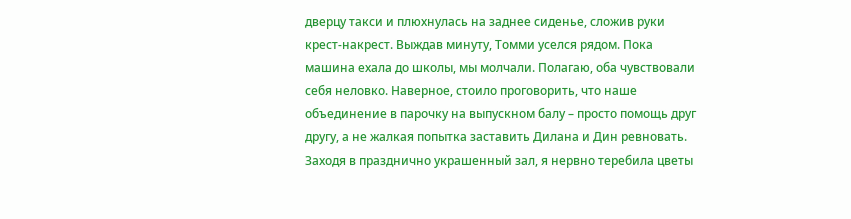дверцу такси и плюхнулась на заднее сиденье, сложив руки крест-накрест. Выждав минуту, Томми уселся рядом. Пока машина ехала до школы, мы молчали. Полагаю, оба чувствовали себя неловко. Наверное, стоило проговорить, что наше объединение в парочку на выпускном балу – просто помощь друг другу, а не жалкая попытка заставить Дилана и Дин ревновать.
Заходя в празднично украшенный зал, я нервно теребила цветы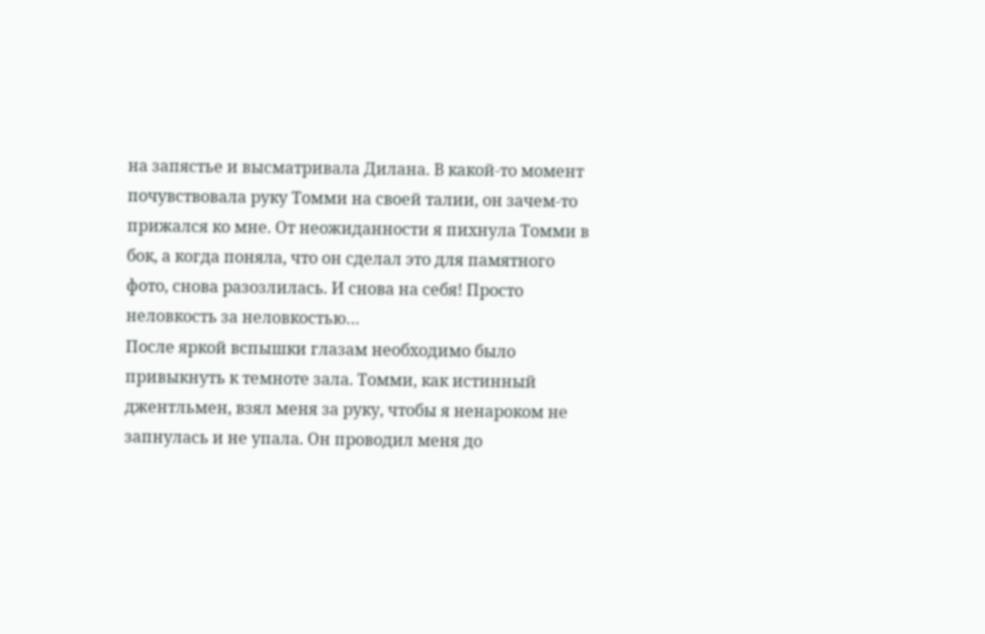на запястье и высматривала Дилана. В какой-то момент почувствовала руку Томми на своей талии, он зачем-то прижался ко мне. От неожиданности я пихнула Томми в бок, а когда поняла, что он сделал это для памятного фото, снова разозлилась. И снова на себя! Просто неловкость за неловкостью…
После яркой вспышки глазам необходимо было привыкнуть к темноте зала. Томми, как истинный джентльмен, взял меня за руку, чтобы я ненароком не запнулась и не упала. Он проводил меня до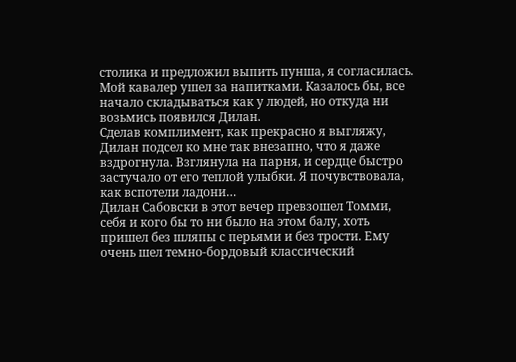столика и предложил выпить пунша, я согласилась. Мой кавалер ушел за напитками. Казалось бы, все начало складываться как у людей, но откуда ни возьмись появился Дилан.
Сделав комплимент, как прекрасно я выгляжу, Дилан подсел ко мне так внезапно, что я даже вздрогнула. Взглянула на парня, и сердце быстро застучало от его теплой улыбки. Я почувствовала, как вспотели ладони…
Дилан Сабовски в этот вечер превзошел Томми, себя и кого бы то ни было на этом балу, хоть пришел без шляпы с перьями и без трости. Ему очень шел темно-бордовый классический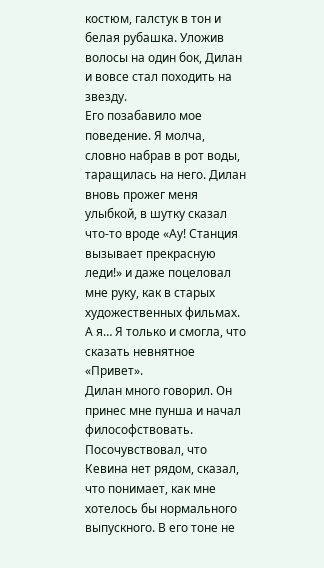костюм, галстук в тон и белая рубашка. Уложив волосы на один бок, Дилан и вовсе стал походить на звезду.
Его позабавило мое поведение. Я молча, словно набрав в рот воды, таращилась на него. Дилан вновь прожег меня улыбкой, в шутку сказал что-то вроде «Ау! Станция вызывает прекрасную леди!» и даже поцеловал мне руку, как в старых художественных фильмах. А я… Я только и смогла, что сказать невнятное «Привет».
Дилан много говорил. Он принес мне пунша и начал философствовать. Посочувствовал, что Кевина нет рядом, сказал, что понимает, как мне хотелось бы нормального выпускного. В его тоне не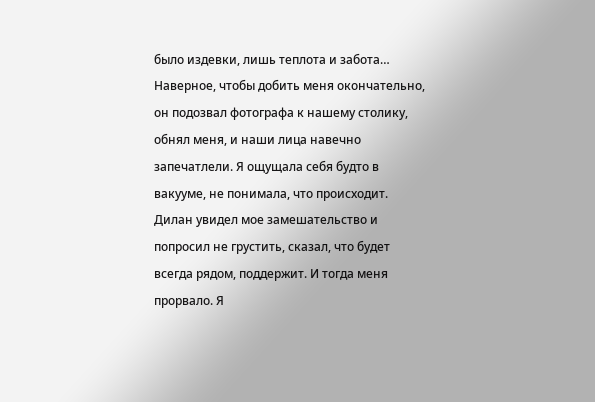было издевки, лишь теплота и забота… Наверное, чтобы добить меня окончательно, он подозвал фотографа к нашему столику, обнял меня, и наши лица навечно запечатлели. Я ощущала себя будто в вакууме, не понимала, что происходит. Дилан увидел мое замешательство и попросил не грустить, сказал, что будет всегда рядом, поддержит. И тогда меня прорвало. Я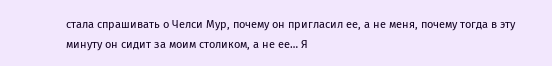стала спрашивать о Челси Мур, почему он пригласил ее, а не меня, почему тогда в эту минуту он сидит за моим столиком, а не ее… Я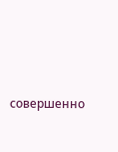совершенно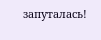запуталась!